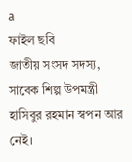a
ফাইল ছবি
জাতীয় সংসদ সদস্য, সাবেক শিল্প উপমন্ত্রী হাসিবুর রহমান স্বপন আর নেই।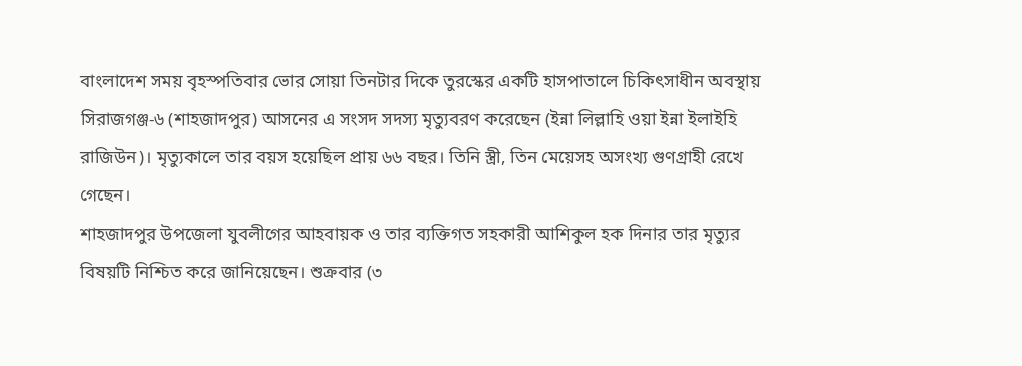বাংলাদেশ সময় বৃহস্পতিবার ভোর সোয়া তিনটার দিকে তুরস্কের একটি হাসপাতালে চিকিৎসাধীন অবস্থায় সিরাজগঞ্জ-৬ (শাহজাদপুর) আসনের এ সংসদ সদস্য মৃত্যুবরণ করেছেন (ইন্না লিল্লাহি ওয়া ইন্না ইলাইহি রাজিউন)। মৃত্যুকালে তার বয়স হয়েছিল প্রায় ৬৬ বছর। তিনি স্ত্রী, তিন মেয়েসহ অসংখ্য গুণগ্রাহী রেখে গেছেন।
শাহজাদপুর উপজেলা যুবলীগের আহবায়ক ও তার ব্যক্তিগত সহকারী আশিকুল হক দিনার তার মৃত্যুর বিষয়টি নিশ্চিত করে জানিয়েছেন। শুক্রবার (৩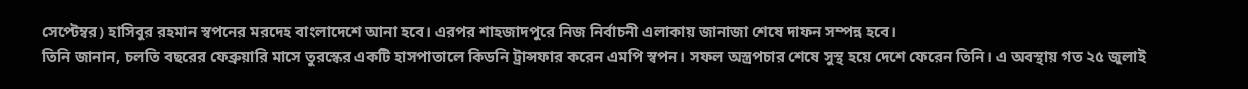সেপ্টেম্বর) হাসিবুর রহমান স্বপনের মরদেহ বাংলাদেশে আনা হবে। এরপর শাহজাদপুরে নিজ নির্বাচনী এলাকায় জানাজা শেষে দাফন সম্পন্ন হবে।
তিনি জানান, চলতি বছরের ফেব্রুয়ারি মাসে তুরস্কের একটি হাসপাতালে কিডনি ট্রান্সফার করেন এমপি স্বপন। সফল অস্ত্রপচার শেষে সুস্থ হয়ে দেশে ফেরেন তিনি। এ অবস্থায় গত ২৫ জুলাই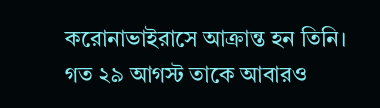করোনাভাইরাসে আক্রান্ত হন তিনি। গত ২৯ আগস্ট তাকে আবারও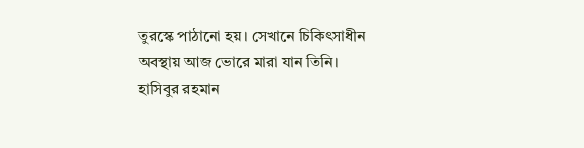তুরস্কে পাঠানো হয়। সেখানে চিকিৎসাধীন অবস্থায় আজ ভোরে মারা যান তিনি।
হাসিবুর রহমান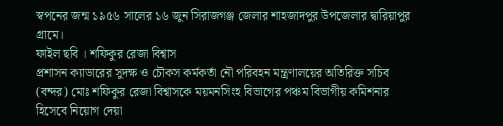স্বপনের জন্ম ১৯৫৬ সালের ১৬ জুন সিরাজগঞ্জ জেলার শাহজাদপুর উপজেলার দ্বারিয়াপুর গ্রামে।
ফাইল ছবি । শফিকুর রেজা বিশ্বাস
প্রশাসন ক্যাডারের সুদক্ষ ও চৌকস কর্মকর্তা নৌ পরিবহন মন্ত্রণালয়ের অতিরিক্ত সচিব (বন্দর) মোঃ শফিকুর রেজা বিশ্বাসকে ময়মনসিংহ বিভাগের পঞ্চম বিভাগীয় কমিশনার হিসেবে নিয়োগ দেয়া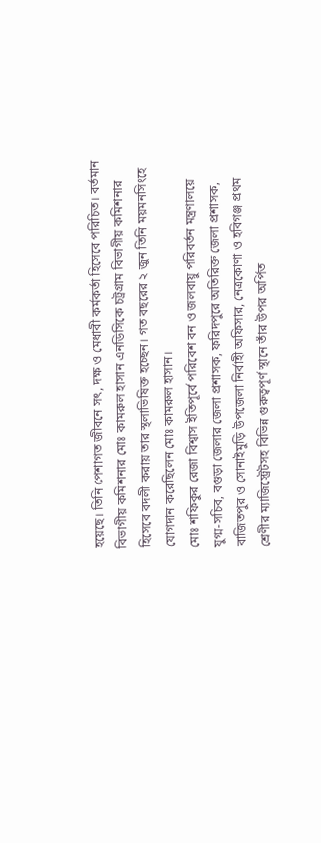হয়েছে। তিনি পেশাগত জীবনে সৎ, দক্ষ ও মেধাবী কর্মকর্তা হিসেবে পরিচিত। বর্তমান বিভাগীয় কমিশনার মোঃ কামরুল হাসান এনডিসিকে চট্রগ্রাম বিভাগীয় কমিশনার হিসেবে বদলী করায় তার স্থলাভিষিক্ত হচ্ছেন। গত বছরের ২ জুন তিনি ময়মনসিংহে যোগদান করেছিলেন মোঃ কামরুল হাসান।
মোঃ শফিকুর রেজা বিশ্বাস ইতিপূর্বে পরিবেশ বন ও জলবায়ু পরিবর্তন মন্ত্রণালয়ে যুগ্ম-সচিব, বগুড়া জেলার জেলা প্রশাসক, ফরিদপুরে অতিরিক্ত জেলা প্রশাসক, বাজিতপুর ও সোনাইমুড়ি উপজেলা নির্বাহী অফিসার, নেত্রকোণা ও হবিগঞ্জ প্রথম শ্রেণীর ম্যাজিস্ট্রেটসহ বিভিন্ন গুরুত্বপূর্ণ স্থানে তাঁর উপর অর্পিত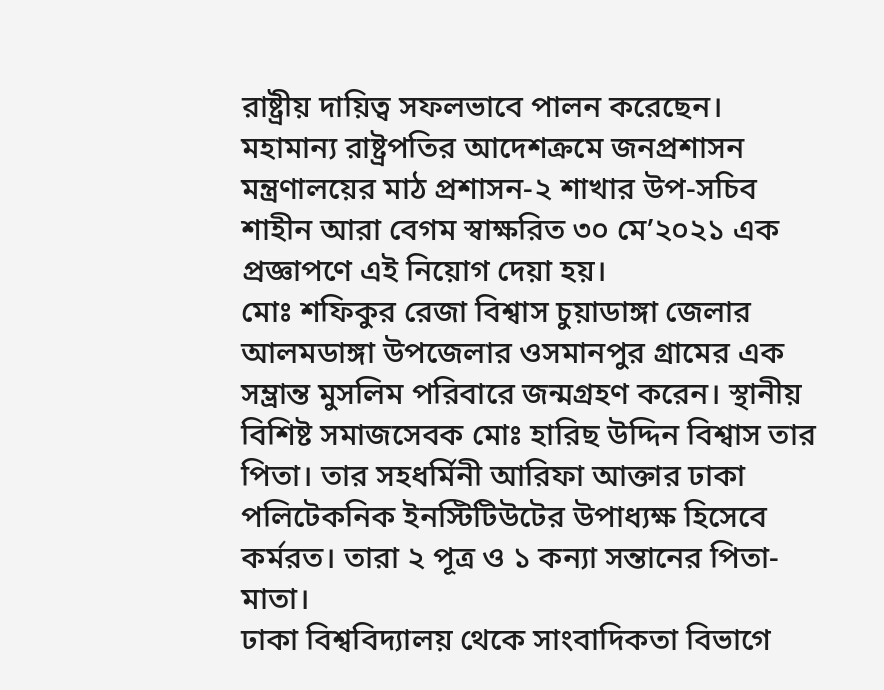রাষ্ট্রীয় দায়িত্ব সফলভাবে পালন করেছেন।
মহামান্য রাষ্ট্রপতির আদেশক্রমে জনপ্রশাসন মন্ত্রণালয়ের মাঠ প্রশাসন-২ শাখার উপ-সচিব শাহীন আরা বেগম স্বাক্ষরিত ৩০ মে’২০২১ এক প্রজ্ঞাপণে এই নিয়োগ দেয়া হয়।
মোঃ শফিকুর রেজা বিশ্বাস চুয়াডাঙ্গা জেলার আলমডাঙ্গা উপজেলার ওসমানপুর গ্রামের এক সম্ভ্রান্ত মুসলিম পরিবারে জন্মগ্রহণ করেন। স্থানীয় বিশিষ্ট সমাজসেবক মোঃ হারিছ উদ্দিন বিশ্বাস তার পিতা। তার সহধর্মিনী আরিফা আক্তার ঢাকা পলিটেকনিক ইনস্টিটিউটের উপাধ্যক্ষ হিসেবে কর্মরত। তারা ২ পূত্র ও ১ কন্যা সন্তানের পিতা-মাতা।
ঢাকা বিশ্ববিদ্যালয় থেকে সাংবাদিকতা বিভাগে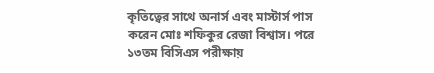কৃতিত্বের সাথে অনার্স এবং মাস্টার্স পাস করেন মোঃ শফিকুর রেজা বিশ্বাস। পরে ১৩তম বিসিএস পরীক্ষায়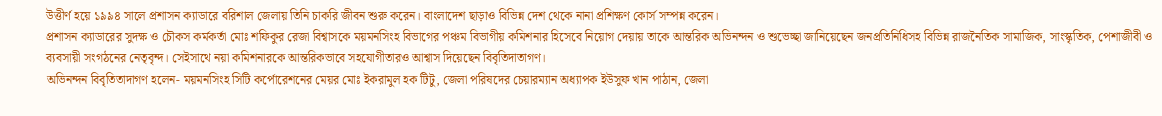উত্তীর্ণ হয়ে ১৯৯৪ সালে প্রশাসন ক্যাডারে বরিশাল জেলায় তিনি চাকরি জীবন শুরু করেন। বাংলাদেশ ছাড়াও বিভিন্ন দেশ থেকে নানা প্রশিক্ষণ কোর্স সম্পন্ন করেন।
প্রশাসন ক্যাডারের সুদক্ষ ও চৌকস কর্মকর্তা মোঃ শফিকুর রেজা বিশ্বাসকে ময়মনসিংহ বিভাগের পঞ্চম বিভাগীয় কমিশনার হিসেবে নিয়োগ দেয়ায় তাকে আন্তরিক অভিনন্দন ও শুভেচ্ছা জানিয়েছেন জনপ্রতিনিধিসহ বিভিন্ন রাজনৈতিক সামাজিক, সাংস্কৃতিক, পেশাজীবী ও ব্যবসায়ী সংগঠনের নেতৃবৃন্দ। সেইসাথে নয়া কমিশনারকে আন্তরিকভাবে সহযোগীতারও আশ্বাস দিয়েছেন বিবৃতিদাতাগণ।
অভিনন্দন বিবৃতিতাদাগণ হলেন- ময়মনসিংহ সিটি কর্পোরেশনের মেয়র মোঃ ইকরামুল হক টিটু, জেলা পরিষদের চেয়ারম্যান অধ্যাপক ইউসুফ খান পাঠান, জেলা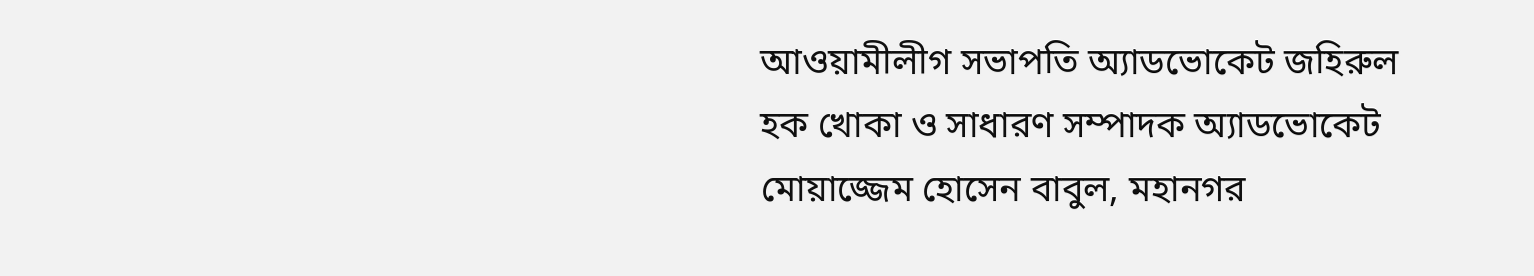আওয়ামীলীগ সভাপতি অ্যাডভোকেট জহিরুল হক খোকা ও সাধারণ সম্পাদক অ্যাডভোকেট মোয়াজ্জেম হোসেন বাবুল, মহানগর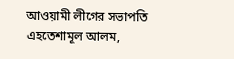আওয়ামী লীগের সভাপতি এহতেশামূল আলম,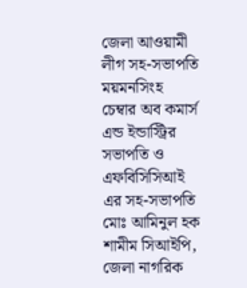জেলা আওয়ামী লীগ সহ-সভাপতি ময়মনসিংহ চেম্বার অব কমার্স এন্ড ইন্ডাস্ট্রির সভাপতি ও এফবিসিসিআই এর সহ-সভাপতি মোঃ আমিনুল হক শামীম সিআইপি, জেলা নাগরিক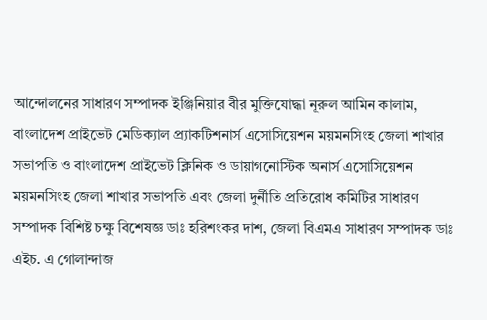আন্দোলনের সাধারণ সম্পাদক ইঞ্জিনিয়ার বীর মুক্তিযোদ্ধা নূরুল আমিন কালাম, বাংলাদেশ প্রাইভেট মেডিক্যাল প্র্যাকটিশনার্স এসোসিয়েশন ময়মনসিংহ জেলা শাখার সভাপতি ও বাংলাদেশ প্রাইভেট ক্লিনিক ও ডায়াগনোস্টিক অনার্স এসোসিয়েশন ময়মনসিংহ জেলা শাখার সভাপতি এবং জেলা দুর্নীতি প্রতিরোধ কমিটির সাধারণ সম্পাদক বিশিষ্ট চক্ষু বিশেষজ্ঞ ডাঃ হরিশংকর দাশ, জেলা বিএমএ সাধারণ সম্পাদক ডাঃ এইচ. এ গোলান্দাজ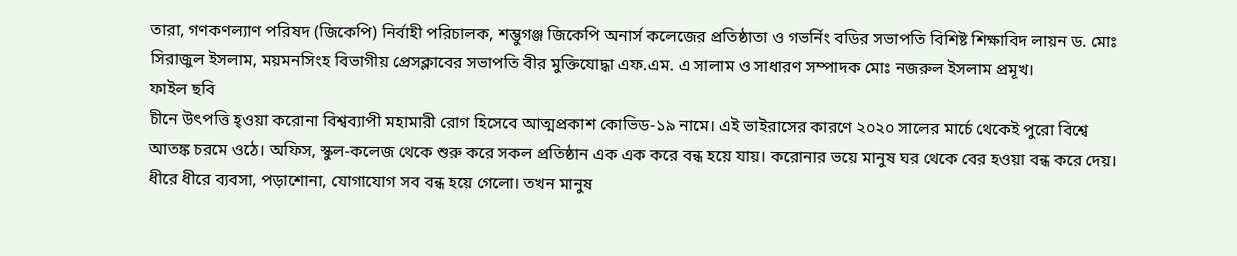তারা, গণকণল্যাণ পরিষদ (জিকেপি) নির্বাহী পরিচালক, শম্ভুগঞ্জ জিকেপি অনার্স কলেজের প্রতিষ্ঠাতা ও গভর্নিং বডির সভাপতি বিশিষ্ট শিক্ষাবিদ লায়ন ড. মোঃ সিরাজুল ইসলাম, ময়মনসিংহ বিভাগীয় প্রেসক্লাবের সভাপতি বীর মুক্তিযোদ্ধা এফ.এম. এ সালাম ও সাধারণ সম্পাদক মোঃ নজরুল ইসলাম প্রমূখ।
ফাইল ছবি
চীনে উৎপত্তি হ্ওয়া করোনা বিশ্বব্যাপী মহামারী রোগ হিসেবে আত্মপ্রকাশ কোভিড-১৯ নামে। এই ভাইরাসের কারণে ২০২০ সালের মার্চে থেকেই পুরো বিশ্বে আতঙ্ক চরমে ওঠে। অফিস, স্কুল-কলেজ থেকে শুরু করে সকল প্রতিষ্ঠান এক এক করে বন্ধ হয়ে যায়। করোনার ভয়ে মানুষ ঘর থেকে বের হওয়া বন্ধ করে দেয়। ধীরে ধীরে ব্যবসা, পড়াশোনা, যোগাযোগ সব বন্ধ হয়ে গেলো। তখন মানুষ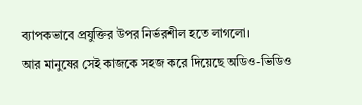ব্যাপকভাবে প্রযুক্তির উপর নির্ভরশীল হতে লাগলো।
আর মানুষের সেই কাজকে সহজ করে দিয়েছে অডিও-ভিডিও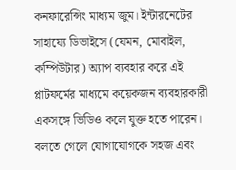কনফারেন্সিং মাধ্যম জুম। ইন্টারনেটের সাহায্যে ডিভাইসে (যেমন, মোবাইল, কম্পিউটার) অ্যাপ ব্যবহার করে এই প্লাটফর্মের মাধ্যমে কয়েকজন ব্যবহারকারী একসঙ্গে ভিডিও কলে যুক্ত হতে পারেন। বলতে গেলে যোগাযোগকে সহজ এবং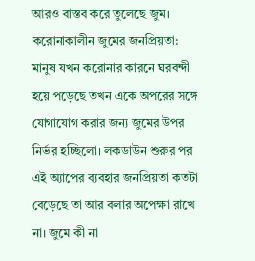আরও বাস্তব করে তুলেছে জুম।
করোনাকালীন জুমের জনপ্রিয়তা:
মানুষ যখন করোনার কারনে ঘরবন্দী হয়ে পড়েছে তখন একে অপরের সঙ্গে যোগাযোগ করার জন্য জুমের উপর নির্ভর হচ্ছিলো। লকডাউন শুরুর পর এই অ্যাপের ব্যবহার জনপ্রিয়তা কতটা বেড়েছে তা আর বলার অপেক্ষা রাখে না। জুমে কী না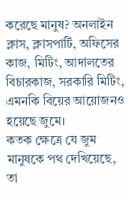করেছে মানুষ? অনলাইন ক্লাস, ক্লাসপার্টি, অফিসের কাজ, মিটিং, আদালতের বিচারকাজ, সরকারি মিটিং, এমনকি বিয়ের আয়োজনও হয়েছে জুমে।
কতক ক্ষেত্রে যে জুম মানুষকে পথ দেখিয়েছে, তা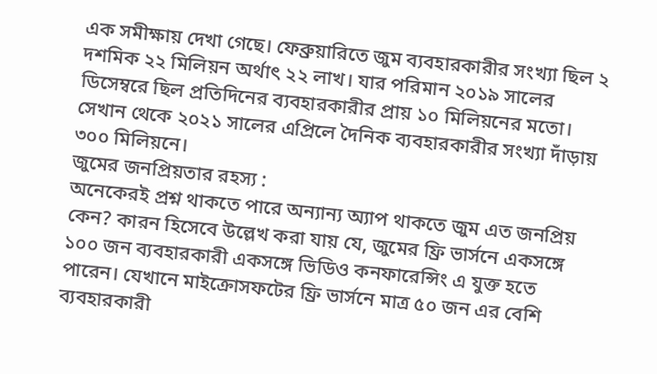এক সমীক্ষায় দেখা গেছে। ফেব্রুয়ারিতে জুম ব্যবহারকারীর সংখ্যা ছিল ২ দশমিক ২২ মিলিয়ন অর্থাৎ ২২ লাখ। যার পরিমান ২০১৯ সালের ডিসেম্বরে ছিল প্রতিদিনের ব্যবহারকারীর প্রায় ১০ মিলিয়নের মতো। সেখান থেকে ২০২১ সালের এপ্রিলে দৈনিক ব্যবহারকারীর সংখ্যা দাঁড়ায় ৩০০ মিলিয়নে।
জুমের জনপ্রিয়তার রহস্য :
অনেকেরই প্রশ্ন থাকতে পারে অন্যান্য অ্যাপ থাকতে জুম এত জনপ্রিয় কেন? কারন হিসেবে উল্লেখ করা যায় যে, জুমের ফ্রি ভার্সনে একসঙ্গে ১০০ জন ব্যবহারকারী একসঙ্গে ভিডিও কনফারেন্সিং এ যুক্ত হতে পারেন। যেখানে মাইক্রোসফটের ফ্রি ভার্সনে মাত্র ৫০ জন এর বেশি ব্যবহারকারী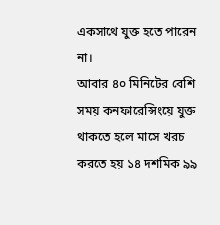একসাথে যুক্ত হতে পারেন না।
আবার ৪০ মিনিটের বেশি সময় কনফারেন্সিংয়ে যুক্ত থাকতে হলে মাসে খরচ করতে হয় ১৪ দশমিক ৯৯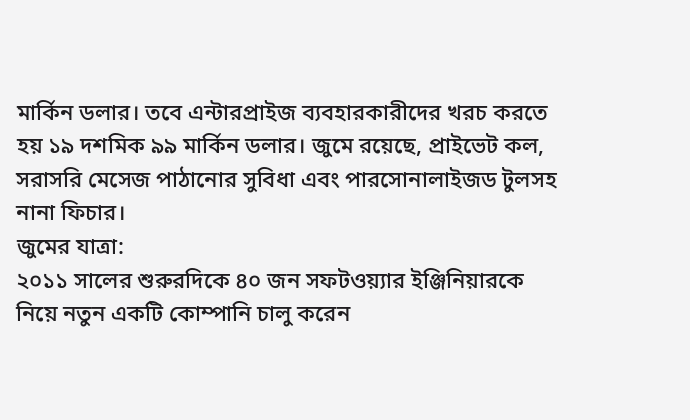মার্কিন ডলার। তবে এন্টারপ্রাইজ ব্যবহারকারীদের খরচ করতে হয় ১৯ দশমিক ৯৯ মার্কিন ডলার। জুমে রয়েছে, প্রাইভেট কল, সরাসরি মেসেজ পাঠানোর সুবিধা এবং পারসোনালাইজড টুলসহ নানা ফিচার।
জুমের যাত্রা:
২০১১ সালের শুরুরদিকে ৪০ জন সফটওয়্যার ইঞ্জিনিয়ারকে নিয়ে নতুন একটি কোম্পানি চালু করেন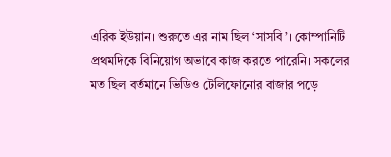এরিক ইউয়ান। শুরুতে এর নাম ছিল ‘সাসবি’। কোম্পানিটি প্রথমদিকে বিনিয়োগ অভাবে কাজ করতে পারেনি। সকলের মত ছিল বর্তমানে ভিডিও টেলিফোনোর বাজার পড়ে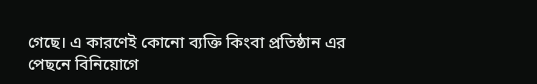গেছে। এ কারণেই কোনো ব্যক্তি কিংবা প্রতিষ্ঠান এর পেছনে বিনিয়োগে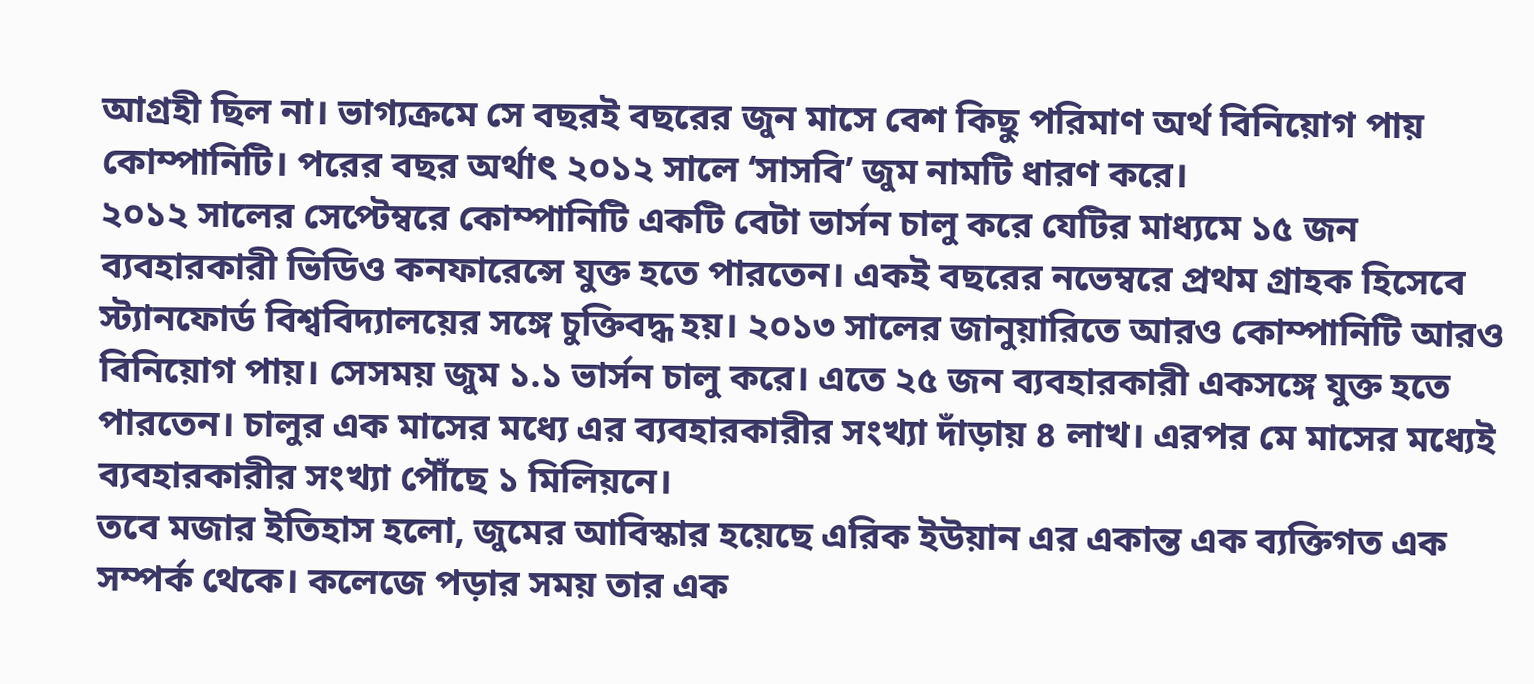আগ্রহী ছিল না। ভাগ্যক্রমে সে বছরই বছরের জুন মাসে বেশ কিছু পরিমাণ অর্থ বিনিয়োগ পায় কোম্পানিটি। পরের বছর অর্থাৎ ২০১২ সালে ‘সাসবি’ জুম নামটি ধারণ করে।
২০১২ সালের সেপ্টেম্বরে কোম্পানিটি একটি বেটা ভার্সন চালু করে যেটির মাধ্যমে ১৫ জন ব্যবহারকারী ভিডিও কনফারেন্সে যুক্ত হতে পারতেন। একই বছরের নভেম্বরে প্রথম গ্রাহক হিসেবে স্ট্যানফোর্ড বিশ্ববিদ্যালয়ের সঙ্গে চুক্তিবদ্ধ হয়। ২০১৩ সালের জানুয়ারিতে আরও কোম্পানিটি আরও বিনিয়োগ পায়। সেসময় জুম ১.১ ভার্সন চালু করে। এতে ২৫ জন ব্যবহারকারী একসঙ্গে যুক্ত হতে পারতেন। চালুর এক মাসের মধ্যে এর ব্যবহারকারীর সংখ্যা দাঁড়ায় ৪ লাখ। এরপর মে মাসের মধ্যেই ব্যবহারকারীর সংখ্যা পৌঁছে ১ মিলিয়নে।
তবে মজার ইতিহাস হলো, জুমের আবিস্কার হয়েছে এরিক ইউয়ান এর একান্ত এক ব্যক্তিগত এক সম্পর্ক থেকে। কলেজে পড়ার সময় তার এক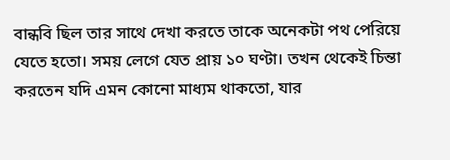বান্ধবি ছিল তার সাথে দেখা করতে তাকে অনেকটা পথ পেরিয়ে যেতে হতো। সময় লেগে যেত প্রায় ১০ ঘণ্টা। তখন থেকেই চিন্তা করতেন যদি এমন কোনো মাধ্যম থাকতো, যার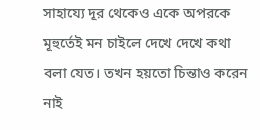সাহায্যে দূর থেকেও একে অপরকে মূহুর্তেই মন চাইলে দেখে দেখে কথা বলা যেত। তখন হয়তো চিন্তাও করেন নাই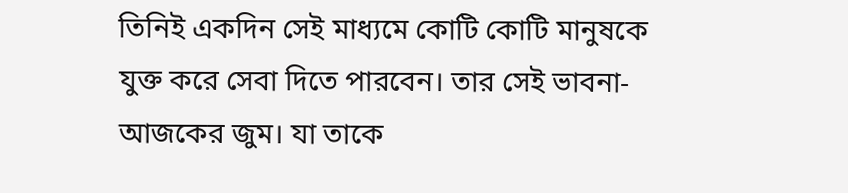তিনিই একদিন সেই মাধ্যমে কোটি কোটি মানুষকে যুক্ত করে সেবা দিতে পারবেন। তার সেই ভাবনা- আজকের জুম। যা তাকে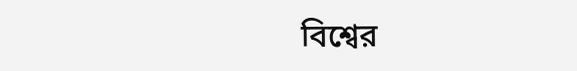বিশ্বের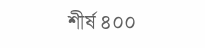শীর্ষ ৪০০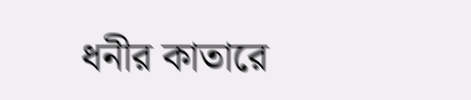ধনীর কাতারে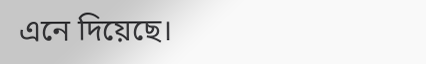এনে দিয়েছে।